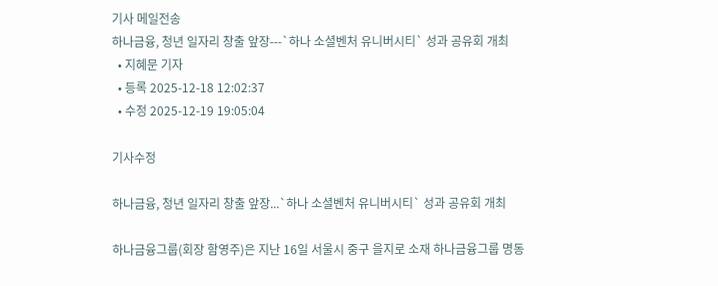기사 메일전송
하나금융, 청년 일자리 창출 앞장---`하나 소셜벤처 유니버시티` 성과 공유회 개최
  • 지혜문 기자
  • 등록 2025-12-18 12:02:37
  • 수정 2025-12-19 19:05:04

기사수정

하나금융, 청년 일자리 창출 앞장...`하나 소셜벤처 유니버시티` 성과 공유회 개최

하나금융그룹(회장 함영주)은 지난 16일 서울시 중구 을지로 소재 하나금융그룹 명동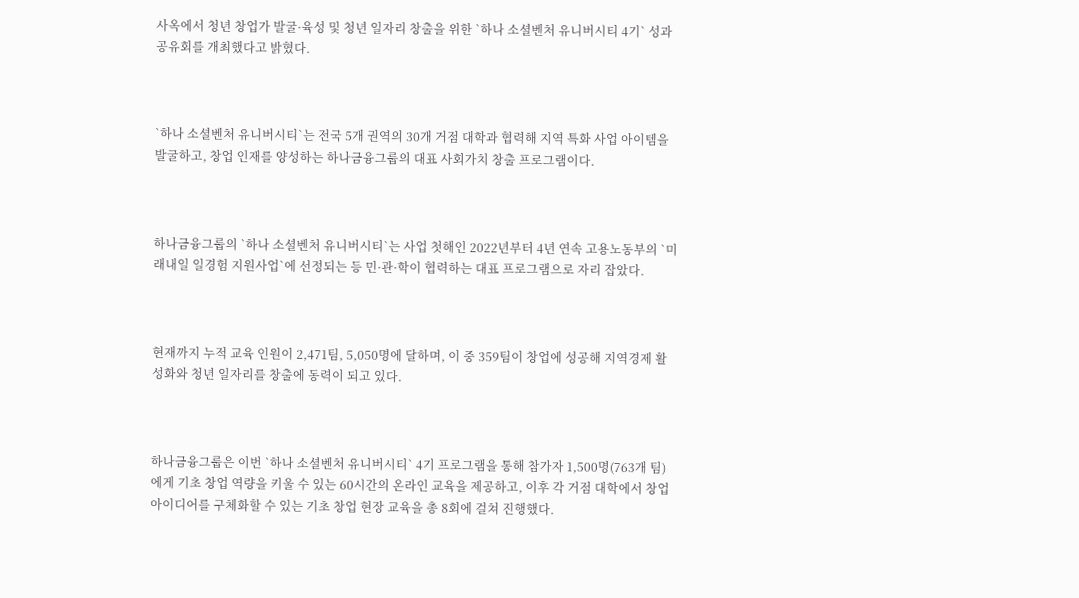사옥에서 청년 창업가 발굴·육성 및 청년 일자리 창출을 위한 `하나 소셜벤처 유니버시티 4기` 성과 공유회를 개최했다고 밝혔다.



`하나 소셜벤처 유니버시티`는 전국 5개 권역의 30개 거점 대학과 협력해 지역 특화 사업 아이템을 발굴하고, 창업 인재를 양성하는 하나금융그룹의 대표 사회가치 창출 프로그램이다.



하나금융그룹의 `하나 소셜벤처 유니버시티`는 사업 첫해인 2022년부터 4년 연속 고용노동부의 `미래내일 일경험 지원사업`에 선정되는 등 민·관·학이 협력하는 대표 프로그램으로 자리 잡았다.



현재까지 누적 교육 인원이 2,471팀, 5,050명에 달하며, 이 중 359팀이 창업에 성공해 지역경제 활성화와 청년 일자리를 창출에 동력이 되고 있다.



하나금융그룹은 이번 `하나 소셜벤처 유니버시티` 4기 프로그램을 통해 참가자 1,500명(763개 팀)에게 기초 창업 역량을 키울 수 있는 60시간의 온라인 교육을 제공하고, 이후 각 거점 대학에서 창업 아이디어를 구체화할 수 있는 기초 창업 현장 교육을 총 8회에 걸쳐 진행했다.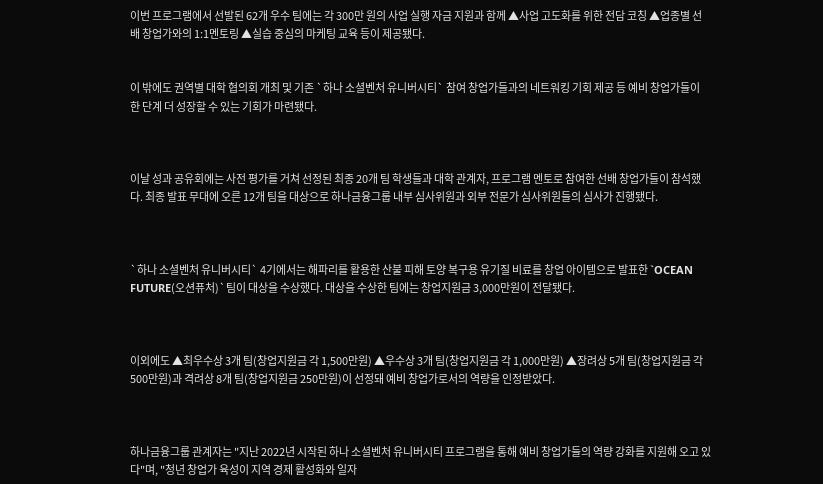이번 프로그램에서 선발된 62개 우수 팀에는 각 300만 원의 사업 실행 자금 지원과 함께 ▲사업 고도화를 위한 전담 코칭 ▲업종별 선배 창업가와의 1:1멘토링 ▲실습 중심의 마케팅 교육 등이 제공됐다.


이 밖에도 권역별 대학 협의회 개최 및 기존 `하나 소셜벤처 유니버시티` 참여 창업가들과의 네트워킹 기회 제공 등 예비 창업가들이 한 단계 더 성장할 수 있는 기회가 마련됐다.



이날 성과 공유회에는 사전 평가를 거쳐 선정된 최종 20개 팀 학생들과 대학 관계자, 프로그램 멘토로 참여한 선배 창업가들이 참석했다. 최종 발표 무대에 오른 12개 팀을 대상으로 하나금융그룹 내부 심사위원과 외부 전문가 심사위원들의 심사가 진행됐다.



`하나 소셜벤처 유니버시티` 4기에서는 해파리를 활용한 산불 피해 토양 복구용 유기질 비료를 창업 아이템으로 발표한 `OCEAN FUTURE(오션퓨처)`팀이 대상을 수상했다. 대상을 수상한 팀에는 창업지원금 3,000만원이 전달됐다.



이외에도 ▲최우수상 3개 팀(창업지원금 각 1,500만원) ▲우수상 3개 팀(창업지원금 각 1,000만원) ▲장려상 5개 팀(창업지원금 각 500만원)과 격려상 8개 팀(창업지원금 250만원)이 선정돼 예비 창업가로서의 역량을 인정받았다.



하나금융그룹 관계자는 "지난 2022년 시작된 하나 소셜벤처 유니버시티 프로그램을 통해 예비 창업가들의 역량 강화를 지원해 오고 있다"며, "청년 창업가 육성이 지역 경제 활성화와 일자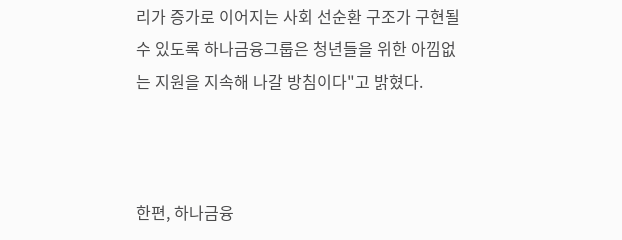리가 증가로 이어지는 사회 선순환 구조가 구현될 수 있도록 하나금융그룹은 청년들을 위한 아낌없는 지원을 지속해 나갈 방침이다"고 밝혔다.



한편, 하나금융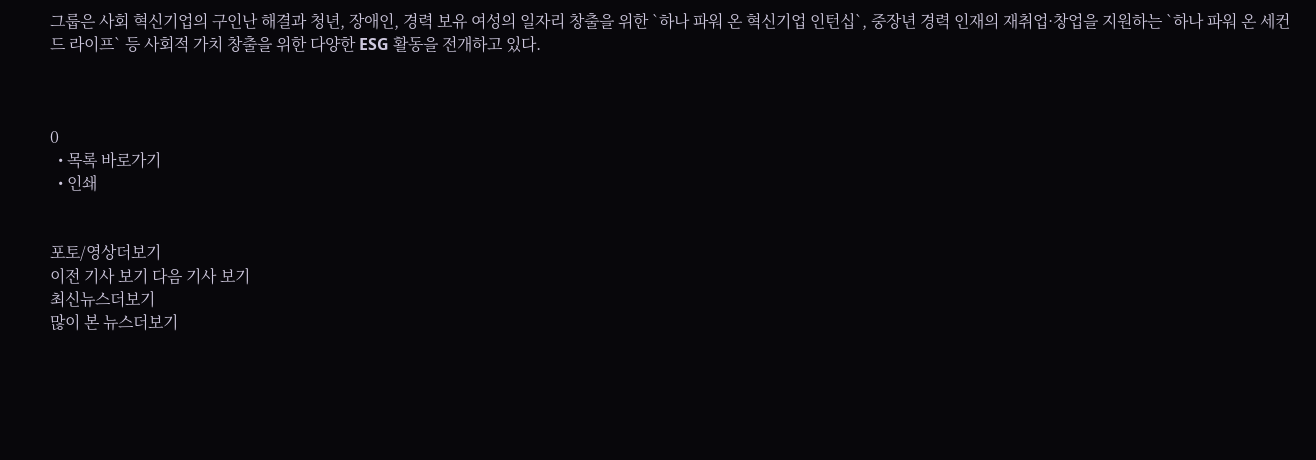그룹은 사회 혁신기업의 구인난 해결과 청년, 장애인, 경력 보유 여성의 일자리 창출을 위한 `하나 파워 온 혁신기업 인턴십`, 중장년 경력 인재의 재취업·창업을 지원하는 `하나 파워 온 세컨드 라이프` 등 사회적 가치 창출을 위한 다양한 ESG 활동을 전개하고 있다.



0
  • 목록 바로가기
  • 인쇄


포토/영상더보기
이전 기사 보기 다음 기사 보기
최신뉴스더보기
많이 본 뉴스더보기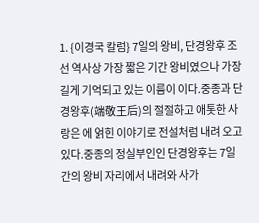1. {이경국 칼럼} 7일의 왕비, 단경왕후 조선 역사상 가장 짧은 기간 왕비였으나 가장 길게 기억되고 있는 이름이 이다.중종과 단경왕후(端敬王后)의 절절하고 애톳한 사랑은 에 얽힌 이야기로 전설처럼 내려 오고 있다.중종의 정실부인인 단경왕후는 7일간의 왕비 자리에서 내려와 사가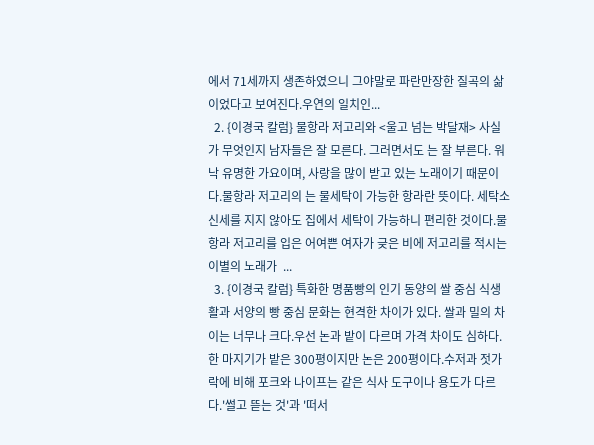에서 71세까지 생존하였으니 그야말로 파란만장한 질곡의 삶이었다고 보여진다.우연의 일치인...
  2. {이경국 칼럼} 물항라 저고리와 <울고 넘는 박달재> 사실 가 무엇인지 남자들은 잘 모른다. 그러면서도 는 잘 부른다. 워낙 유명한 가요이며, 사랑을 많이 받고 있는 노래이기 때문이다.물항라 저고리의 는 물세탁이 가능한 항라란 뜻이다. 세탁소 신세를 지지 않아도 집에서 세탁이 가능하니 편리한 것이다.물항라 저고리를 입은 어여쁜 여자가 긎은 비에 저고리를 적시는 이별의 노래가  ...
  3. {이경국 칼럼} 특화한 명품빵의 인기 동양의 쌀 중심 식생활과 서양의 빵 중심 문화는 현격한 차이가 있다. 쌀과 밀의 차이는 너무나 크다.우선 논과 밭이 다르며 가격 차이도 심하다. 한 마지기가 밭은 300평이지만 논은 200평이다.수저과 젓가락에 비해 포크와 나이프는 같은 식사 도구이나 용도가 다르다.'썰고 뜯는 것'과 '떠서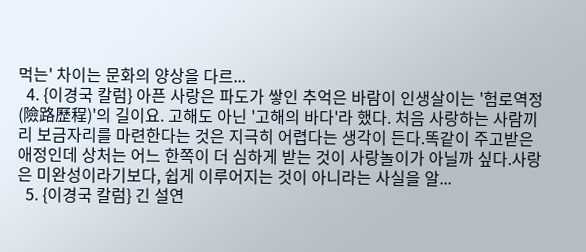먹는' 차이는 문화의 양상을 다르...
  4. {이경국 칼럼} 아픈 사랑은 파도가 쌓인 추억은 바람이 인생살이는 '험로역정(險路歷程)'의 길이요. 고해도 아닌 '고해의 바다'라 했다. 처음 사랑하는 사람끼리 보금자리를 마련한다는 것은 지극히 어렵다는 생각이 든다.똑같이 주고받은 애정인데 상처는 어느 한쪽이 더 심하게 받는 것이 사랑놀이가 아닐까 싶다.사랑은 미완성이라기보다, 쉽게 이루어지는 것이 아니라는 사실을 알...
  5. {이경국 칼럼} 긴 설연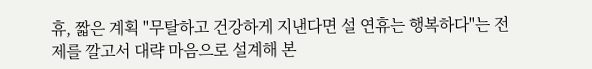휴, 짧은 계획 "무탈하고 건강하게 지낸다면 설 연휴는 행복하다"는 전제를 깔고서 대략 마음으로 설계해 본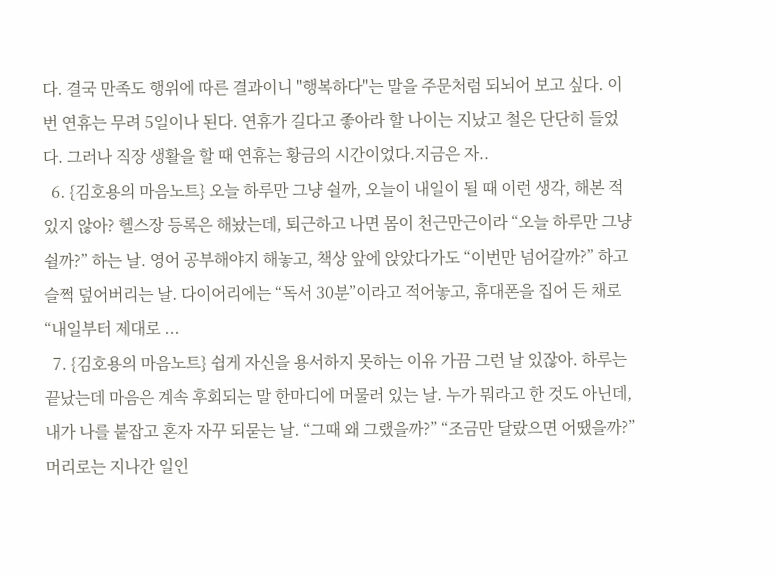다. 결국 만족도 행위에 따른 결과이니 "행복하다"는 말을 주문처럼 되뇌어 보고 싶다. 이번 연휴는 무려 5일이나 된다. 연휴가 길다고 좋아라 할 나이는 지났고 철은 단단히 들었다. 그러나 직장 생활을 할 때 연휴는 황금의 시간이었다.지금은 자..
  6. {김호용의 마음노트} 오늘 하루만 그냥 쉴까, 오늘이 내일이 될 때 이런 생각, 해본 적 있지 않아? 헬스장 등록은 해놨는데, 퇴근하고 나면 몸이 천근만근이라 “오늘 하루만 그냥 쉴까?” 하는 날. 영어 공부해야지 해놓고, 책상 앞에 앉았다가도 “이번만 넘어갈까?” 하고 슬쩍 덮어버리는 날. 다이어리에는 “독서 30분”이라고 적어놓고, 휴대폰을 집어 든 채로 “내일부터 제대로 ...
  7. {김호용의 마음노트} 쉽게 자신을 용서하지 못하는 이유 가끔 그런 날 있잖아. 하루는 끝났는데 마음은 계속 후회되는 말 한마디에 머물러 있는 날. 누가 뭐라고 한 것도 아닌데, 내가 나를 붙잡고 혼자 자꾸 되묻는 날. “그때 왜 그랬을까?” “조금만 달랐으면 어땠을까?” 머리로는 지나간 일인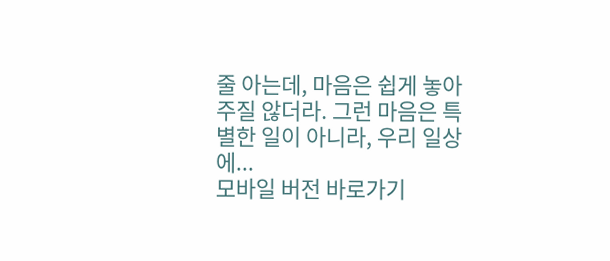줄 아는데, 마음은 쉽게 놓아주질 않더라. 그런 마음은 특별한 일이 아니라, 우리 일상에...
모바일 버전 바로가기